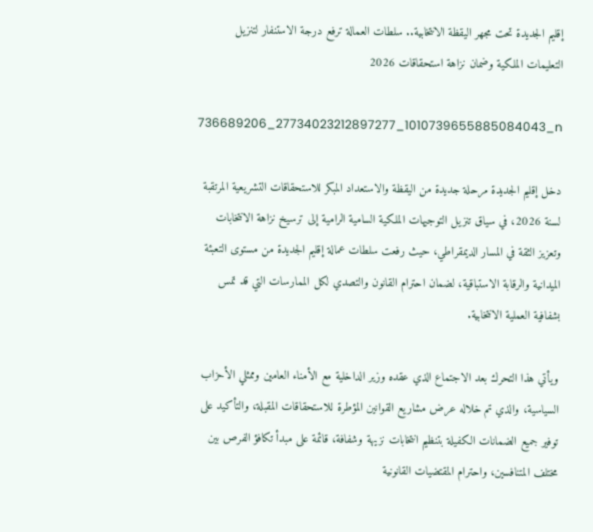إقليم الجديدة تحت مجهر اليقظة الانتخابية.. سلطات العمالة ترفع درجة الاستنفار لتنزيل التعليمات الملكية وضمان نزاهة استحقاقات 2026

736689206_27734023212897277_1010739655885084043_n

دخل إقليم الجديدة مرحلة جديدة من اليقظة والاستعداد المبكر للاستحقاقات التشريعية المرتقبة لسنة 2026، في سياق تنزيل التوجيهات الملكية السامية الرامية إلى ترسيخ نزاهة الانتخابات وتعزيز الثقة في المسار الديمقراطي، حيث رفعت سلطات عمالة إقليم الجديدة من مستوى التعبئة الميدانية والرقابة الاستباقية، لضمان احترام القانون والتصدي لكل الممارسات التي قد تمس بشفافية العملية الانتخابية.

ويأتي هذا التحرك بعد الاجتماع الذي عقده وزير الداخلية مع الأمناء العامين وممثلي الأحزاب السياسية، والذي تم خلاله عرض مشاريع القوانين المؤطرة للاستحقاقات المقبلة، والتأكيد على توفير جميع الضمانات الكفيلة بتنظيم انتخابات نزيهة وشفافة، قائمة على مبدأ تكافؤ الفرص بين مختلف المتنافسين، واحترام المقتضيات القانونية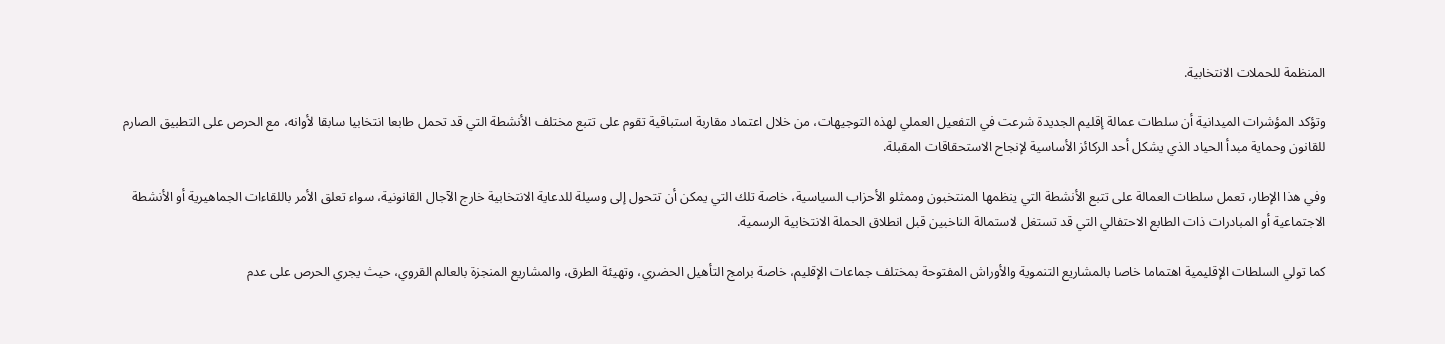المنظمة للحملات الانتخابية.

وتؤكد المؤشرات الميدانية أن سلطات عمالة إقليم الجديدة شرعت في التفعيل العملي لهذه التوجيهات، من خلال اعتماد مقاربة استباقية تقوم على تتبع مختلف الأنشطة التي قد تحمل طابعا انتخابيا سابقا لأوانه، مع الحرص على التطبيق الصارم للقانون وحماية مبدأ الحياد الذي يشكل أحد الركائز الأساسية لإنجاح الاستحقاقات المقبلة.

وفي هذا الإطار، تعمل سلطات العمالة على تتبع الأنشطة التي ينظمها المنتخبون وممثلو الأحزاب السياسية، خاصة تلك التي يمكن أن تتحول إلى وسيلة للدعاية الانتخابية خارج الآجال القانونية، سواء تعلق الأمر باللقاءات الجماهيرية أو الأنشطة الاجتماعية أو المبادرات ذات الطابع الاحتفالي التي قد تستغل لاستمالة الناخبين قبل انطلاق الحملة الانتخابية الرسمية.

كما تولي السلطات الإقليمية اهتماما خاصا بالمشاريع التنموية والأوراش المفتوحة بمختلف جماعات الإقليم، خاصة برامج التأهيل الحضري، وتهيئة الطرق، والمشاريع المنجزة بالعالم القروي، حيث يجري الحرص على عدم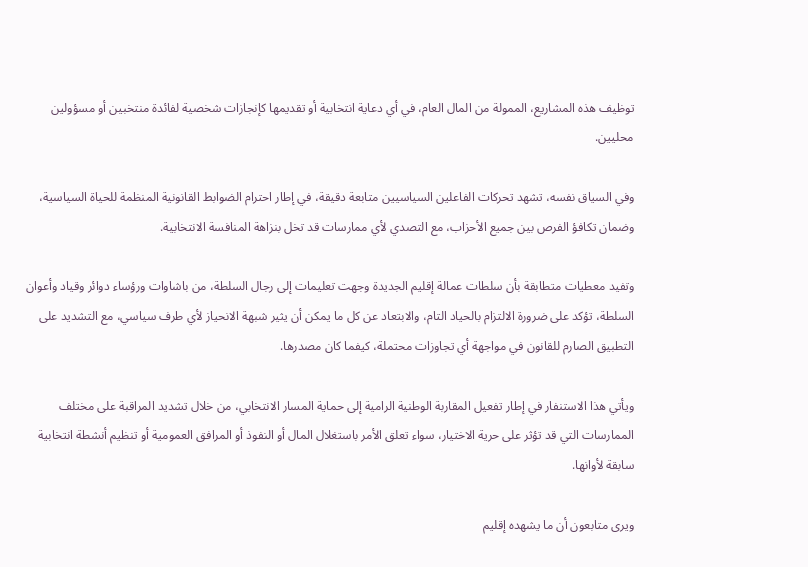توظيف هذه المشاريع، الممولة من المال العام، في أي دعاية انتخابية أو تقديمها كإنجازات شخصية لفائدة منتخبين أو مسؤولين محليين.

وفي السياق نفسه، تشهد تحركات الفاعلين السياسيين متابعة دقيقة، في إطار احترام الضوابط القانونية المنظمة للحياة السياسية، وضمان تكافؤ الفرص بين جميع الأحزاب، مع التصدي لأي ممارسات قد تخل بنزاهة المنافسة الانتخابية.

وتفيد معطيات متطابقة بأن سلطات عمالة إقليم الجديدة وجهت تعليمات إلى رجال السلطة، من باشاوات ورؤساء دوائر وقياد وأعوان السلطة، تؤكد على ضرورة الالتزام بالحياد التام، والابتعاد عن كل ما يمكن أن يثير شبهة الانحياز لأي طرف سياسي، مع التشديد على التطبيق الصارم للقانون في مواجهة أي تجاوزات محتملة، كيفما كان مصدرها.

ويأتي هذا الاستنفار في إطار تفعيل المقاربة الوطنية الرامية إلى حماية المسار الانتخابي، من خلال تشديد المراقبة على مختلف الممارسات التي قد تؤثر على حرية الاختيار، سواء تعلق الأمر باستغلال المال أو النفوذ أو المرافق العمومية أو تنظيم أنشطة انتخابية سابقة لأوانها.

ويرى متابعون أن ما يشهده إقليم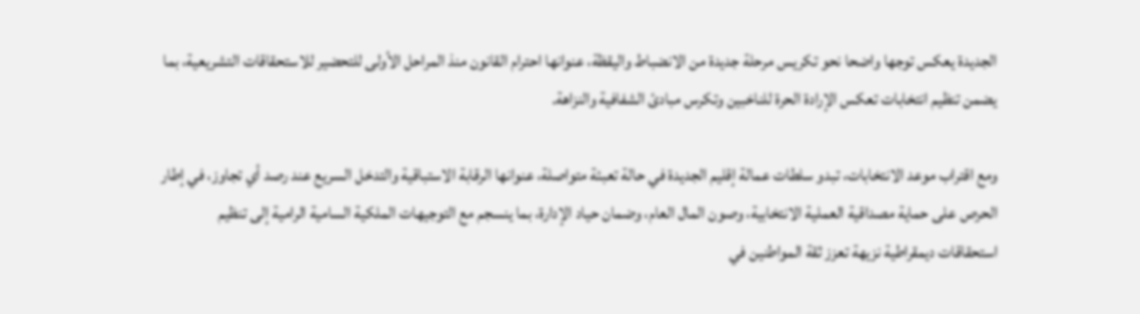الجديدة يعكس توجها واضحا نحو تكريس مرحلة جديدة من الانضباط واليقظة، عنوانها احترام القانون منذ المراحل الأولى للتحضير للاستحقاقات التشريعية، بما يضمن تنظيم انتخابات تعكس الإرادة الحرة للناخبين وتكرس مبادئ الشفافية والنزاهة.

ومع اقتراب موعد الانتخابات، تبدو سلطات عمالة إقليم الجديدة في حالة تعبئة متواصلة، عنوانها الرقابة الاستباقية والتدخل السريع عند رصد أي تجاوز، في إطار الحرص على حماية مصداقية العملية الانتخابية، وصون المال العام، وضمان حياد الإدارة، بما ينسجم مع التوجيهات الملكية السامية الرامية إلى تنظيم استحقاقات ديمقراطية نزيهة تعزز ثقة المواطنين في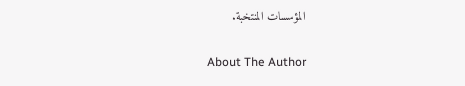المؤسسات المنتخبة.

About The Author